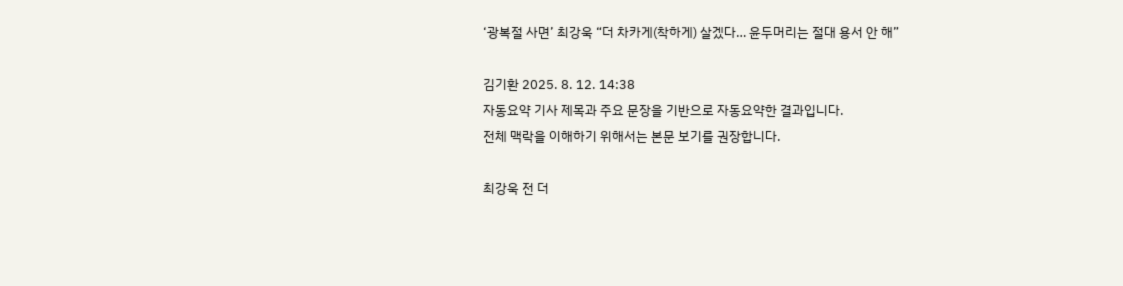‘광복절 사면’ 최강욱 “더 차카게(착하게) 살겠다… 윤두머리는 절대 용서 안 해”

김기환 2025. 8. 12. 14:38
자동요약 기사 제목과 주요 문장을 기반으로 자동요약한 결과입니다.
전체 맥락을 이해하기 위해서는 본문 보기를 권장합니다.

최강욱 전 더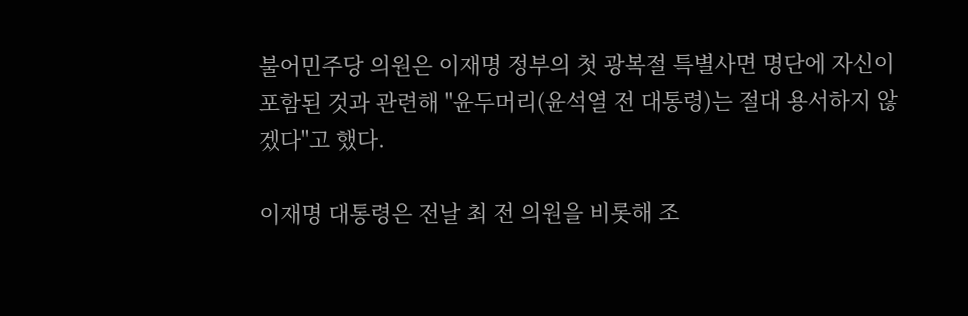불어민주당 의원은 이재명 정부의 첫 광복절 특별사면 명단에 자신이 포함된 것과 관련해 "윤두머리(윤석열 전 대통령)는 절대 용서하지 않겠다"고 했다.

이재명 대통령은 전날 최 전 의원을 비롯해 조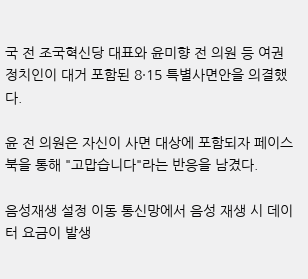국 전 조국혁신당 대표와 윤미향 전 의원 등 여권 정치인이 대거 포함된 8·15 특별사면안을 의결했다.

윤 전 의원은 자신이 사면 대상에 포함되자 페이스북을 통해 "고맙습니다"라는 반응을 남겼다.

음성재생 설정 이동 통신망에서 음성 재생 시 데이터 요금이 발생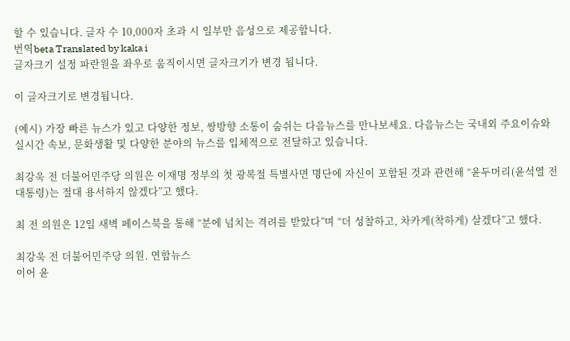할 수 있습니다. 글자 수 10,000자 초과 시 일부만 음성으로 제공합니다.
번역beta Translated by kaka i
글자크기 설정 파란원을 좌우로 움직이시면 글자크기가 변경 됩니다.

이 글자크기로 변경됩니다.

(예시) 가장 빠른 뉴스가 있고 다양한 정보, 쌍방향 소통이 숨쉬는 다음뉴스를 만나보세요. 다음뉴스는 국내외 주요이슈와 실시간 속보, 문화생활 및 다양한 분야의 뉴스를 입체적으로 전달하고 있습니다.

최강욱 전 더불어민주당 의원은 이재명 정부의 첫 광복절 특별사면 명단에 자신이 포함된 것과 관련해 “윤두머리(윤석열 전 대통령)는 절대 용서하지 않겠다”고 했다.

최 전 의원은 12일 새벽 페이스북을 통해 “분에 넘치는 격려를 받았다”며 “더 성찰하고, 차카게(착하게) 살겠다”고 했다.

최강욱 전 더불어민주당 의원. 연합뉴스
이어 윤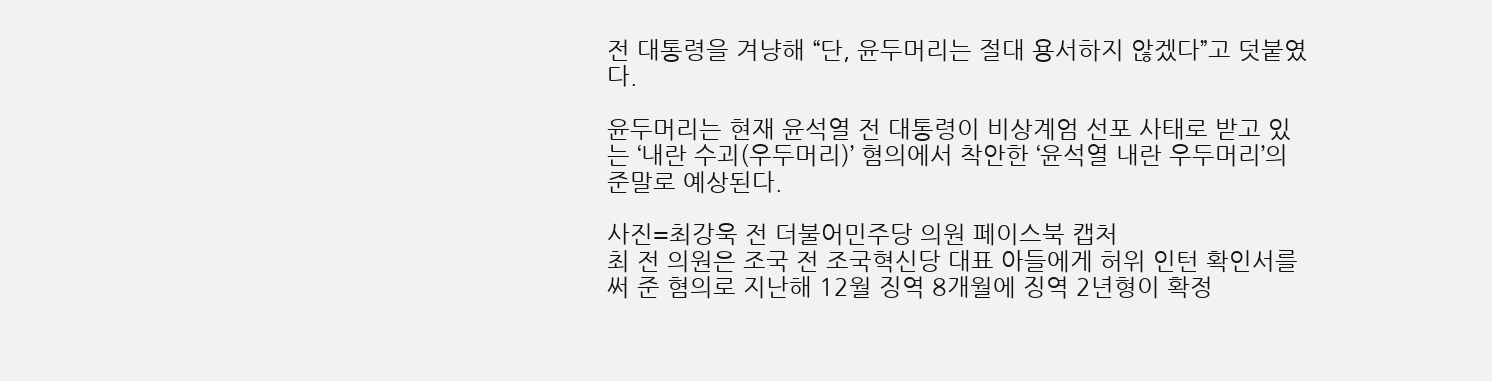전 대통령을 겨냥해 “단, 윤두머리는 절대 용서하지 않겠다”고 덧붙였다.

윤두머리는 현재 윤석열 전 대통령이 비상계엄 선포 사태로 받고 있는 ‘내란 수괴(우두머리)’ 혐의에서 착안한 ‘윤석열 내란 우두머리’의 준말로 예상된다.

사진=최강욱 전 더불어민주당 의원 페이스북 캡처
최 전 의원은 조국 전 조국혁신당 대표 아들에게 허위 인턴 확인서를 써 준 혐의로 지난해 12월 징역 8개월에 징역 2년형이 확정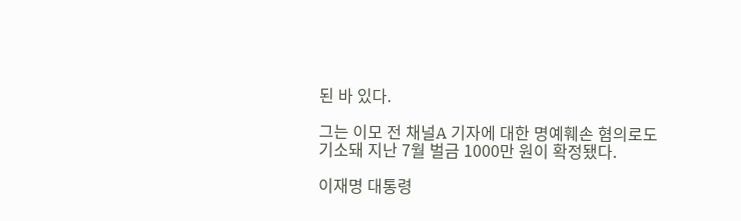된 바 있다.

그는 이모 전 채널A 기자에 대한 명예훼손 혐의로도 기소돼 지난 7월 벌금 1000만 원이 확정됐다.

이재명 대통령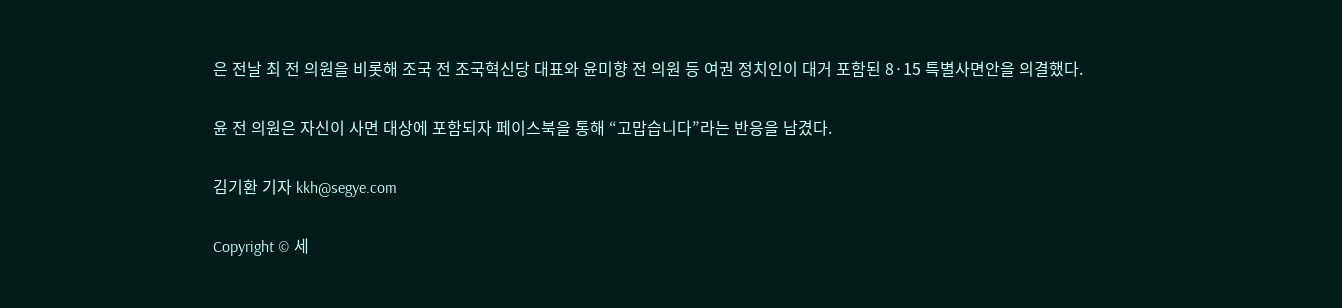은 전날 최 전 의원을 비롯해 조국 전 조국혁신당 대표와 윤미향 전 의원 등 여권 정치인이 대거 포함된 8·15 특별사면안을 의결했다.

윤 전 의원은 자신이 사면 대상에 포함되자 페이스북을 통해 “고맙습니다”라는 반응을 남겼다.

김기환 기자 kkh@segye.com

Copyright © 세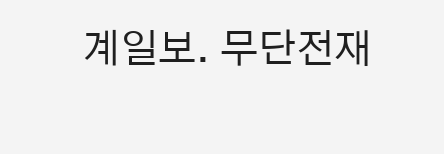계일보. 무단전재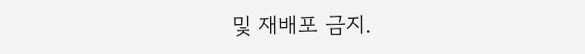및 재배포 금지.